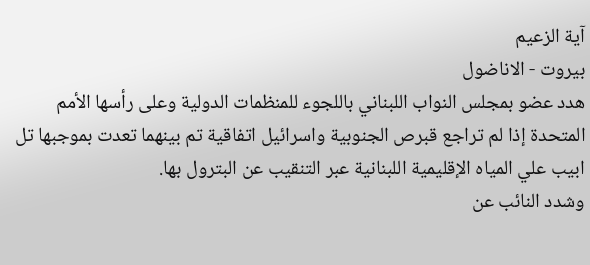آية الزعيم
بيروت - الاناضول
هدد عضو بمجلس النواب اللبناني باللجوء للمنظمات الدولية وعلى رأسها الأمم المتحدة إذا لم تراجع قبرص الجنوبية واسرائيل اتفاقية تم بينهما تعدت بموجبها تل ابيب علي المياه الإقليمية اللبنانية عبر التنقيب عن البترول بها.
وشدد النائب عن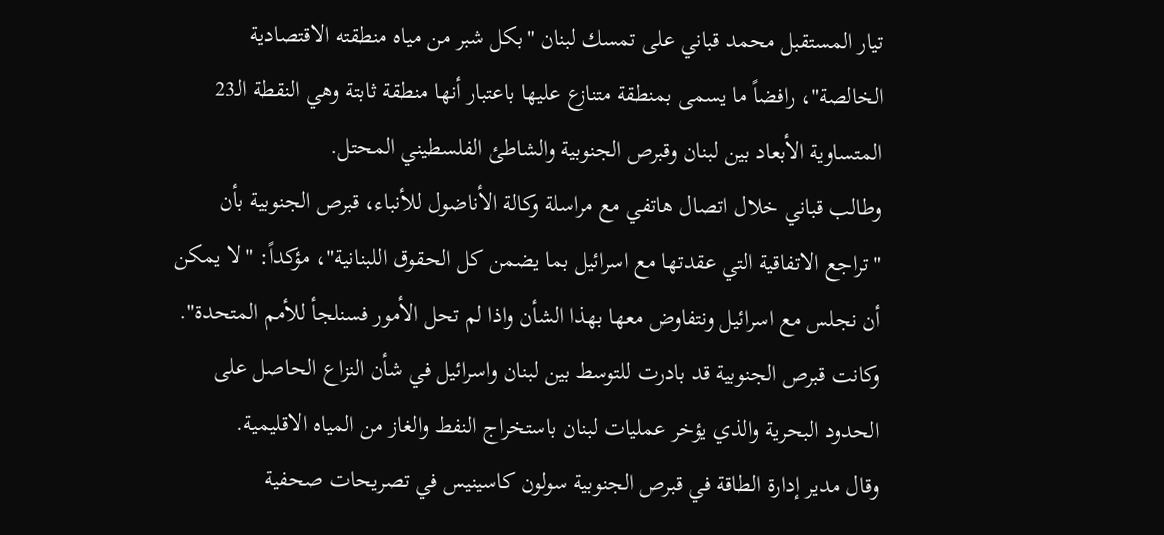تيار المستقبل محمد قباني على تمسك لبنان "بكل شبر من مياه منطقته الاقتصادية الخالصة"، رافضاً ما يسمى بمنطقة متنازع عليها باعتبار أنها منطقة ثابتة وهي النقطة الـ23 المتساوية الأبعاد بين لبنان وقبرص الجنوبية والشاطئ الفلسطيني المحتل.
وطالب قباني خلال اتصال هاتفي مع مراسلة وكالة الأناضول للأنباء، قبرص الجنوبية بأن "تراجع الاتفاقية التي عقدتها مع اسرائيل بما يضمن كل الحقوق اللبنانية"، مؤكداً: "لا يمكن أن نجلس مع اسرائيل ونتفاوض معها بهذا الشأن واذا لم تحل الأمور فسنلجأ للأمم المتحدة".
وكانت قبرص الجنوبية قد بادرت للتوسط بين لبنان واسرائيل في شأن النزاع الحاصل على الحدود البحرية والذي يؤخر عمليات لبنان باستخراج النفط والغاز من المياه الاقليمية.
وقال مدير إدارة الطاقة في قبرص الجنوبية سولون كاسينيس في تصريحات صحفية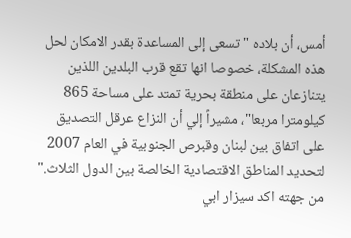أمس، أن بلاده "تسعى إلى المساعدة بقدر الامكان لحل هذه المشكلة، خصوصا انها تقع قرب البلدين اللذين يتنازعان على منطقة بحرية تمتد على مساحة 865 كيلومترا مربعا"، مشيراً إلي أن النزاع عرقل التصديق على اتفاق بين لبنان وقبرص الجنوبية في العام 2007 لتحديد المناطق الاقتصادية الخالصة بين الدول الثلاث."
من جهته اكد سيزار ابي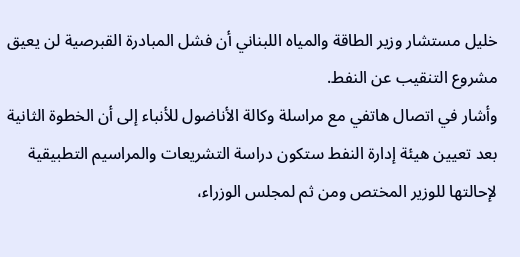خليل مستشار وزير الطاقة والمياه اللبناني أن فشل المبادرة القبرصية لن يعيق مشروع التنقيب عن النفط.
وأشار في اتصال هاتفي مع مراسلة وكالة الأناضول للأنباء إلى أن الخطوة الثانية بعد تعيين هيئة إدارة النفط ستكون دراسة التشريعات والمراسيم التطبيقية لإحالتها للوزير المختص ومن ثم لمجلس الوزراء،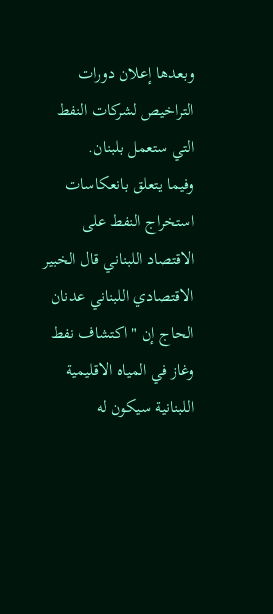وبعدها إعلان دورات التراخيص لشركات النفط التي ستعمل بلبنان.
وفيما يتعلق بانعكاسات استخراج النفط على الاقتصاد اللبناني قال الخبير الاقتصادي اللبناني عدنان الحاج إن "اكتشاف نفط وغاز في المياه الاقليمية اللبنانية سيكون له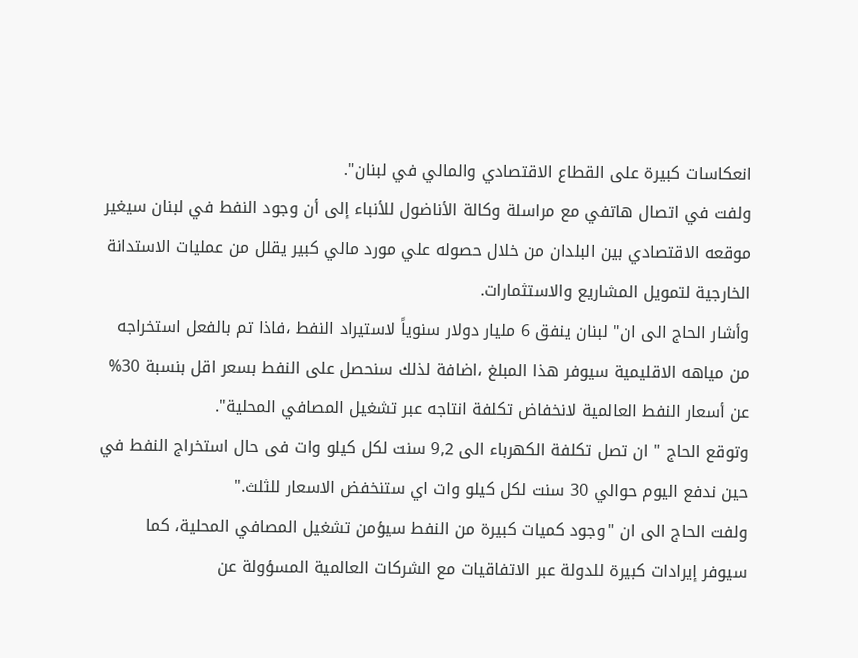انعكاسات كبيرة على القطاع الاقتصادي والمالي في لبنان".
ولفت في اتصال هاتفي مع مراسلة وكالة الأناضول للأنباء إلى أن وجود النفط في لبنان سيغير موقعه الاقتصادي بين البلدان من خلال حصوله علي مورد مالي كبير يقلل من عمليات الاستدانة الخارجية لتمويل المشاريع والاستثمارات.
وأشار الحاج الى ان" لبنان ينفق 6 مليار دولار سنوياً لاستيراد النفط ،فاذا تم بالفعل استخراجه من مياهه الاقليمية سيوفر هذا المبلغ ،اضافة لذلك سنحصل على النفط بسعر اقل بنسبة 30% عن أسعار النفط العالمية لانخفاض تكلفة انتاجه عبر تشغيل المصافي المحلية".
وتوقع الحاج " ان تصل تكلفة الكهرباء الى 9,2 سنت لكل كيلو وات فى حال استخراج النفط في حين ندفع اليوم حوالي 30 سنت لكل كيلو وات اي ستنخفض الاسعار للثلث."
ولفت الحاج الى ان "وجود كميات كبيرة من النفط سيؤمن تشغيل المصافي المحلية، كما سيوفر إيرادات كبيرة للدولة عبر الاتفاقيات مع الشركات العالمية المسؤولة عن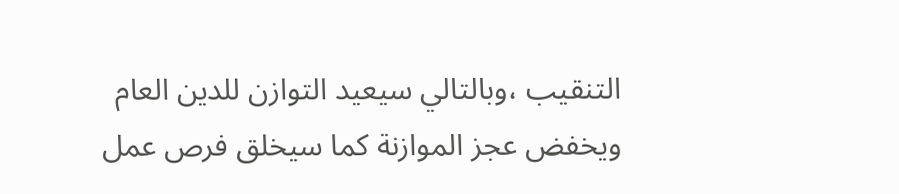التنقيب ،وبالتالي سيعيد التوازن للدين العام ويخفض عجز الموازنة كما سيخلق فرص عمل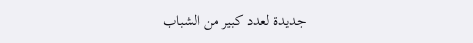جديدة لعدد كبير من الشباب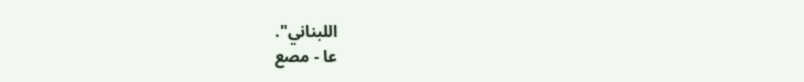اللبناني".
عا - مصع